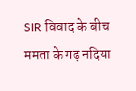SIR विवाद के बीच ममता के गढ़ नदिया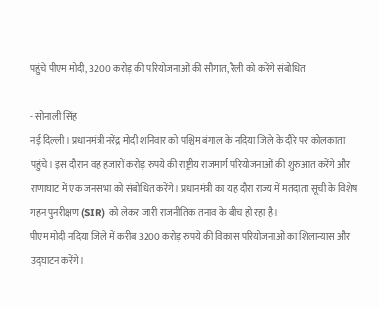पहुंचे पीएम मोदी, 3200 करोड़ की परियोजनाओं की सौगात, रैली को करेंगे संबोधित

- सोनाली सिंह
नई दिल्ली। प्रधानमंत्री नरेंद्र मोदी शनिवार को पश्चिम बंगाल के नदिया जिले के दौरे पर कोलकाता पहुंचे। इस दौरान वह हजारों करोड़ रुपये की राष्ट्रीय राजमार्ग परियोजनाओं की शुरुआत करेंगे और राणाघाट में एक जनसभा को संबोधित करेंगे। प्रधानमंत्री का यह दौरा राज्य में मतदाता सूची के विशेष गहन पुनरीक्षण (SIR) को लेकर जारी राजनीतिक तनाव के बीच हो रहा है।
पीएम मोदी नदिया जिले में करीब 3200 करोड़ रुपये की विकास परियोजनाओं का शिलान्यास और उद्घाटन करेंगे।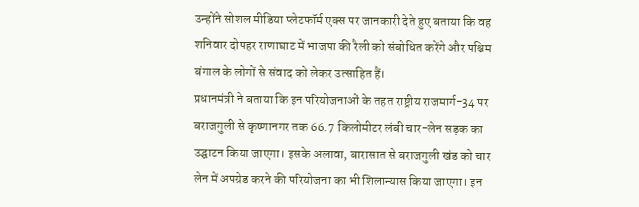उन्होंने सोशल मीडिया प्लेटफॉर्म एक्स पर जानकारी देते हुए बताया कि वह शनिवार दोपहर राणाघाट में भाजपा की रैली को संबोधित करेंगे और पश्चिम बंगाल के लोगों से संवाद को लेकर उत्साहित हैं।
प्रधानमंत्री ने बताया कि इन परियोजनाओं के तहत राष्ट्रीय राजमार्ग-34 पर बराजगुली से कृष्णानगर तक 66.7 किलोमीटर लंबी चार-लेन सड़क का उद्घाटन किया जाएगा। इसके अलावा, बारासात से बराजगुली खंड को चार लेन में अपग्रेड करने की परियोजना का भी शिलान्यास किया जाएगा। इन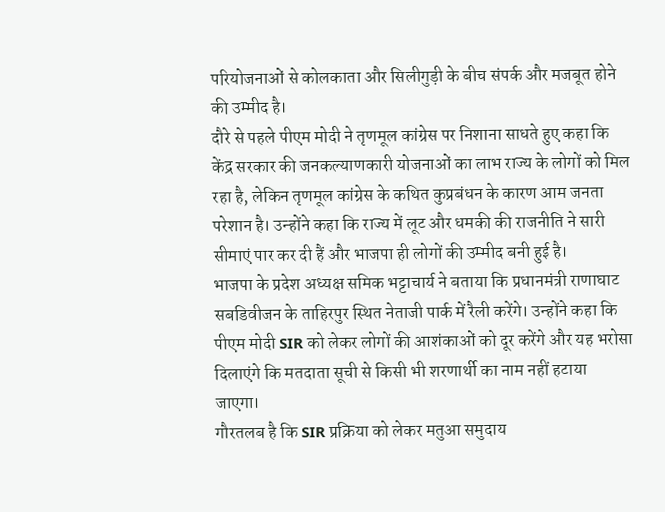परियोजनाओं से कोलकाता और सिलीगुड़ी के बीच संपर्क और मजबूत होने की उम्मीद है।
दौरे से पहले पीएम मोदी ने तृणमूल कांग्रेस पर निशाना साधते हुए कहा कि केंद्र सरकार की जनकल्याणकारी योजनाओं का लाभ राज्य के लोगों को मिल रहा है, लेकिन तृणमूल कांग्रेस के कथित कुप्रबंधन के कारण आम जनता परेशान है। उन्होंने कहा कि राज्य में लूट और धमकी की राजनीति ने सारी सीमाएं पार कर दी हैं और भाजपा ही लोगों की उम्मीद बनी हुई है।
भाजपा के प्रदेश अध्यक्ष समिक भट्टाचार्य ने बताया कि प्रधानमंत्री राणाघाट सबडिवीजन के ताहिरपुर स्थित नेताजी पार्क में रैली करेंगे। उन्होंने कहा कि पीएम मोदी SIR को लेकर लोगों की आशंकाओं को दूर करेंगे और यह भरोसा दिलाएंगे कि मतदाता सूची से किसी भी शरणार्थी का नाम नहीं हटाया जाएगा।
गौरतलब है कि SIR प्रक्रिया को लेकर मतुआ समुदाय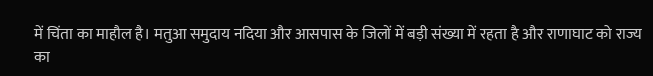में चिंता का माहौल है। मतुआ समुदाय नदिया और आसपास के जिलों में बड़ी संख्या में रहता है और राणाघाट को राज्य का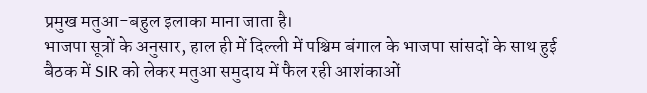प्रमुख मतुआ-बहुल इलाका माना जाता है।
भाजपा सूत्रों के अनुसार, हाल ही में दिल्ली में पश्चिम बंगाल के भाजपा सांसदों के साथ हुई बैठक में SIR को लेकर मतुआ समुदाय में फैल रही आशंकाओं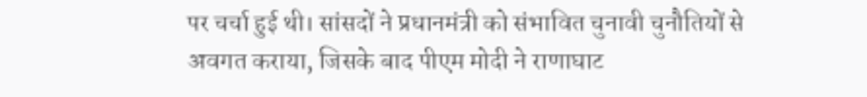पर चर्चा हुई थी। सांसदों ने प्रधानमंत्री को संभावित चुनावी चुनौतियों से अवगत कराया, जिसके बाद पीएम मोदी ने राणाघाट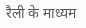रैली के माध्यम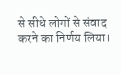से सीधे लोगों से संवाद करने का निर्णय लिया।